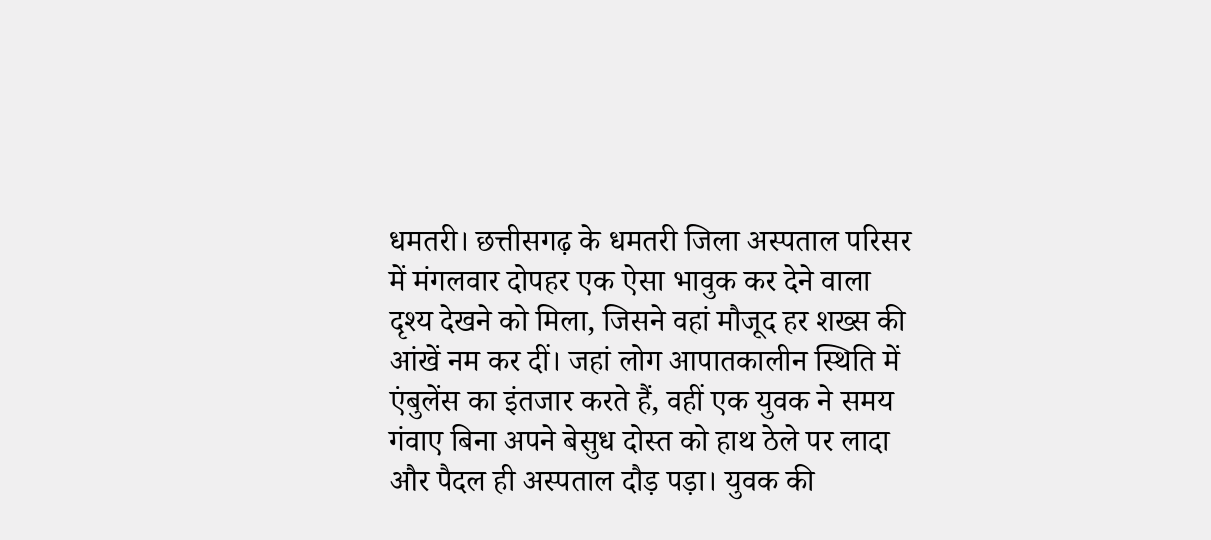धमतरी। छत्तीसगढ़ के धमतरी जिला अस्पताल परिसर में मंगलवार दोपहर एक ऐसा भावुक कर देने वाला दृश्य देखने को मिला, जिसने वहां मौजूद हर शख्स की आंखें नम कर दीं। जहां लोग आपातकालीन स्थिति में एंबुलेंस का इंतजार करते हैं, वहीं एक युवक ने समय गंवाए बिना अपने बेसुध दोस्त को हाथ ठेले पर लादा और पैदल ही अस्पताल दौड़ पड़ा। युवक की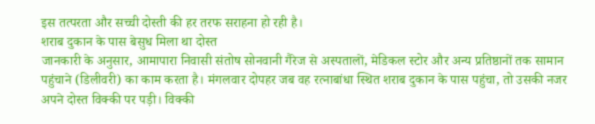इस तत्परता और सच्ची दोस्ती की हर तरफ सराहना हो रही है।
शराब दुकान के पास बेसुध मिला था दोस्त
जानकारी के अनुसार, आमापारा निवासी संतोष सोनवानी गैरेज से अस्पतालों, मेडिकल स्टोर और अन्य प्रतिष्ठानों तक सामान पहुंचाने (डिलीवरी) का काम करता है। मंगलवार दोपहर जब वह रत्नाबांधा स्थित शराब दुकान के पास पहुंचा, तो उसकी नजर अपने दोस्त विक्की पर पड़ी। विक्की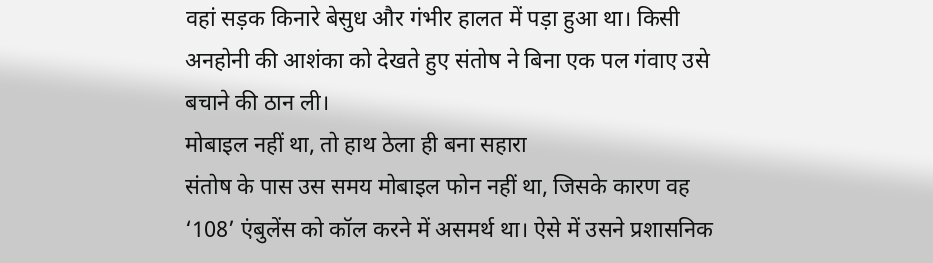वहां सड़क किनारे बेसुध और गंभीर हालत में पड़ा हुआ था। किसी अनहोनी की आशंका को देखते हुए संतोष ने बिना एक पल गंवाए उसे बचाने की ठान ली।
मोबाइल नहीं था, तो हाथ ठेला ही बना सहारा
संतोष के पास उस समय मोबाइल फोन नहीं था, जिसके कारण वह ‘108’ एंबुलेंस को कॉल करने में असमर्थ था। ऐसे में उसने प्रशासनिक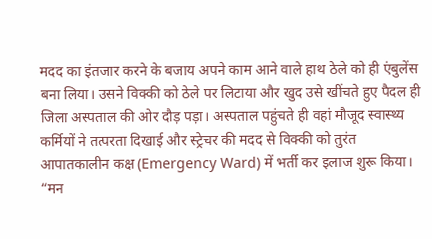मदद का इंतजार करने के बजाय अपने काम आने वाले हाथ ठेले को ही एंबुलेंस बना लिया। उसने विक्की को ठेले पर लिटाया और खुद उसे खींचते हुए पैदल ही जिला अस्पताल की ओर दौड़ पड़ा। अस्पताल पहुंचते ही वहां मौजूद स्वास्थ्य कर्मियों ने तत्परता दिखाई और स्ट्रेचर की मदद से विक्की को तुरंत आपातकालीन कक्ष (Emergency Ward) में भर्ती कर इलाज शुरू किया।
“मन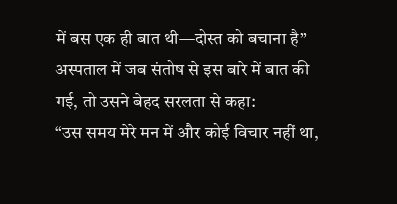में बस एक ही बात थी—दोस्त को बचाना है”
अस्पताल में जब संतोष से इस बारे में बात की गई, तो उसने बेहद सरलता से कहा:
“उस समय मेरे मन में और कोई विचार नहीं था,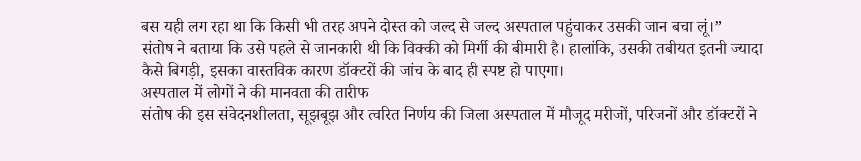बस यही लग रहा था कि किसी भी तरह अपने दोस्त को जल्द से जल्द अस्पताल पहुंचाकर उसकी जान बचा लूं।”
संतोष ने बताया कि उसे पहले से जानकारी थी कि विक्की को मिर्गी की बीमारी है। हालांकि, उसकी तबीयत इतनी ज्यादा कैसे बिगड़ी, इसका वास्तविक कारण डॉक्टरों की जांच के बाद ही स्पष्ट हो पाएगा।
अस्पताल में लोगों ने की मानवता की तारीफ
संतोष की इस संवेदनशीलता, सूझबूझ और त्वरित निर्णय की जिला अस्पताल में मौजूद मरीजों, परिजनों और डॉक्टरों ने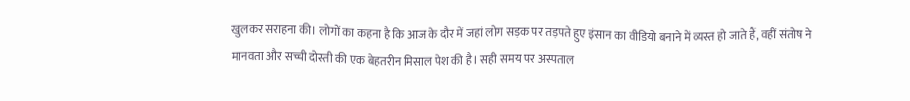खुलकर सराहना की। लोगों का कहना है कि आज के दौर में जहां लोग सड़क पर तड़पते हुए इंसान का वीडियो बनाने में व्यस्त हो जाते हैं, वहीं संतोष ने मानवता और सच्ची दोस्ती की एक बेहतरीन मिसाल पेश की है। सही समय पर अस्पताल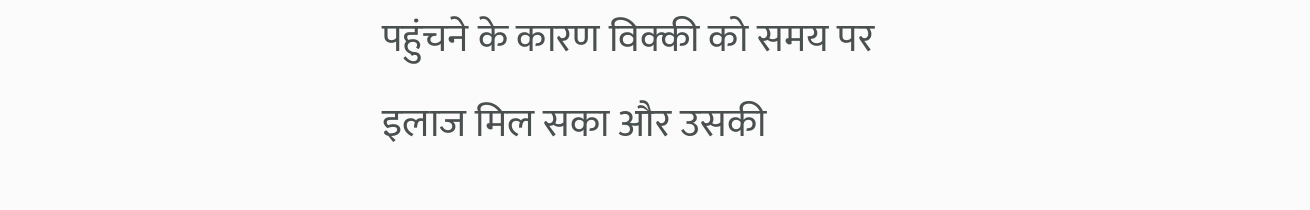पहुंचने के कारण विक्की को समय पर इलाज मिल सका और उसकी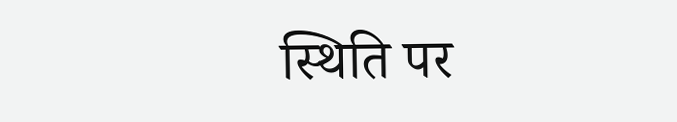स्थिति पर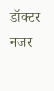डॉक्टर नजर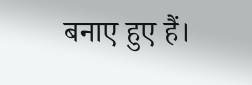बनाए हुए हैं।